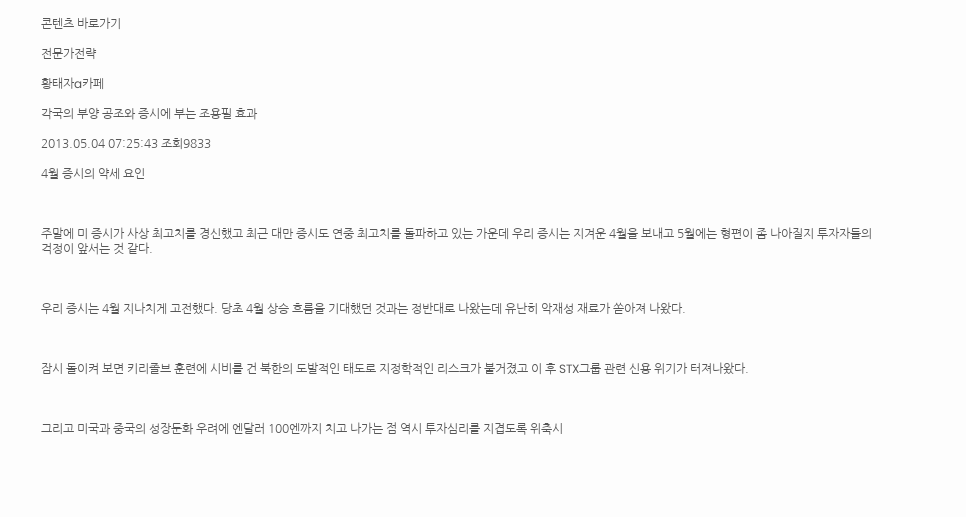콘텐츠 바로가기

전문가전략

황태자a카페

각국의 부양 공조와 증시에 부는 조용필 효과

2013.05.04 07:25:43 조회9833

4월 증시의 약세 요인



주말에 미 증시가 사상 최고치를 경신했고 최근 대만 증시도 연중 최고치를 돌파하고 있는 가운데 우리 증시는 지겨운 4월을 보내고 5월에는 형편이 좀 나아질지 투자자들의 걱정이 앞서는 것 같다.



우리 증시는 4월 지나치게 고전했다. 당초 4월 상승 흐름을 기대했던 것과는 정반대로 나왔는데 유난히 악재성 재료가 쏟아져 나왔다.



잠시 돌이켜 보면 키리졸브 훈련에 시비를 건 북한의 도발적인 태도로 지정학적인 리스크가 불거졌고 이 후 STX그룹 관련 신용 위기가 터져나왔다.



그리고 미국과 중국의 성장둔화 우려에 엔달러 100엔까지 치고 나가는 점 역시 투자심리를 지겹도록 위축시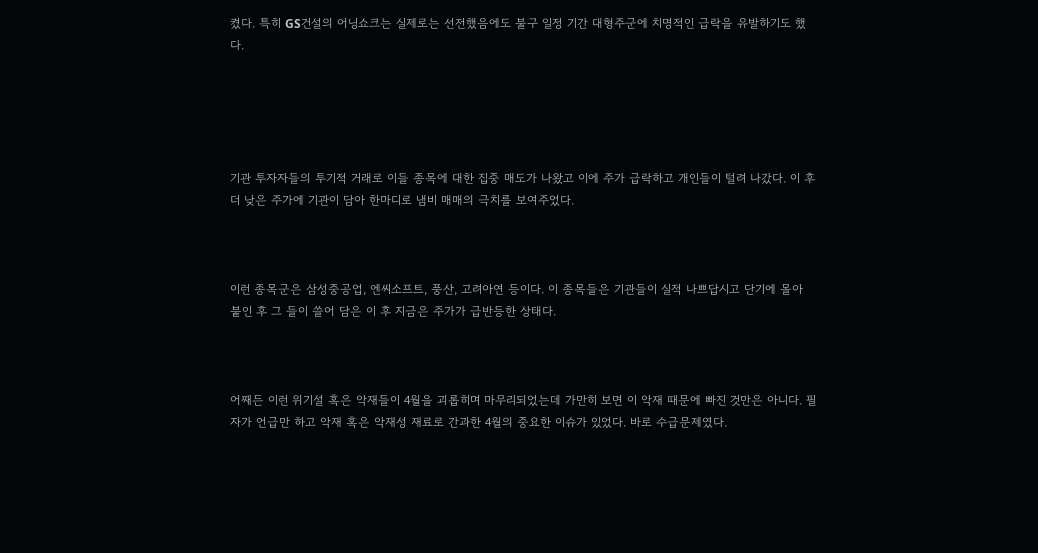켰다. 특히 GS건설의 어닝쇼크는 실제로는 선전했음에도 불구 일정 기간 대형주군에 치명적인 급락을 유발하기도 했다.





기관 투자자들의 투기적 거래로 이들 종목에 대한 집중 매도가 나왔고 이에 주가 급락하고 개인들이 털려 나갔다. 이 후 더 낮은 주가에 기관이 담아 한마디로 냄비 매매의 극치를 보여주었다.



이런 종목군은 삼성중공업, 엔씨소프트, 풍산, 고려아연 등이다. 이 종목들은 기관들이 실적 나쁘답시고 단기에 몰아 붙인 후 그 들이 쓸어 담은 이 후 지금은 주가가 급반등한 상태다.



어째든 이런 위기설 혹은 악재들이 4월을 괴롭히며 마무리되었는데 가만히 보면 이 악재 때문에 빠진 것만은 아니다. 필자가 언급만 하고 악재 혹은 악재성 재료로 간과한 4월의 중요한 이슈가 있었다. 바로 수급문제였다.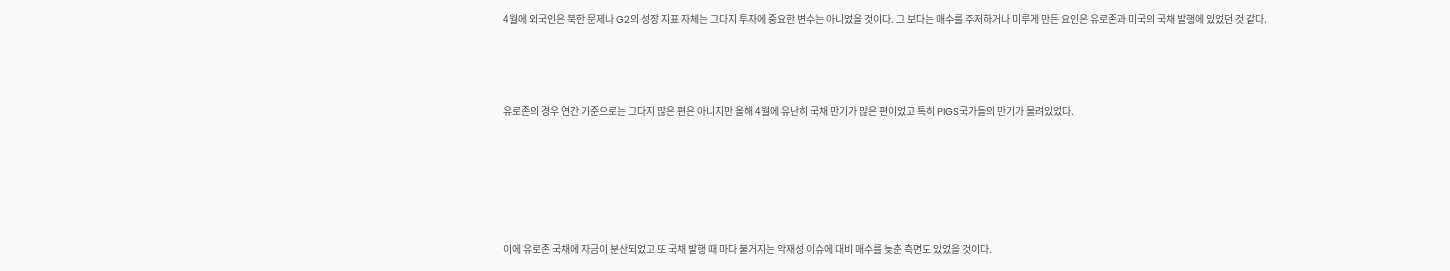4월에 외국인은 북한 문제나 G2의 성장 지표 자체는 그다지 투자에 중요한 변수는 아니었을 것이다. 그 보다는 매수를 주저하거나 미루게 만든 요인은 유로존과 미국의 국채 발행에 있었던 것 같다.



유로존의 경우 연간 기준으로는 그다지 많은 편은 아니지만 올해 4월에 유난히 국채 만기가 많은 편이었고 특히 PIGS국가들의 만기가 몰려있었다.





이에 유로존 국채에 자금이 분산되었고 또 국채 발행 때 마다 불거지는 악재성 이슈에 대비 매수를 늦춘 측면도 있었을 것이다.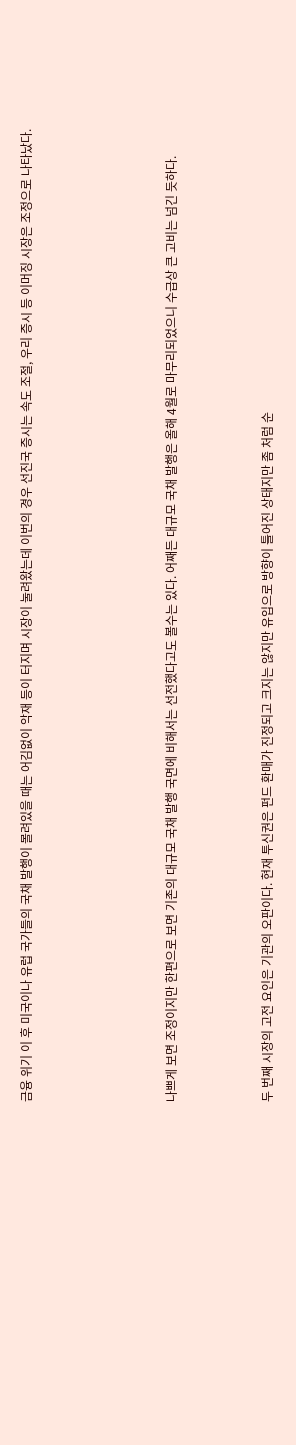금융 위기 이 후 미국이나 유럽 국가들의 국채 발행이 몰려있을 때는 어김없이 악재 등이 터지며 시장이 눌려왔는데 이번의 경우 선진국 증시는 속도 조절, 우리 증시 등 이머징 시장은 조정으로 나타났다.





나쁘게 보면 조정이지만 한편으로 보면 기존의 대규모 국채 발행 국면에 비해서는 선전했다고도 볼수는 있다. 어째든 대규모 국채 발행은 올해 4월로 마무리되었으니 수급상 큰 고비는 넘긴 듯하다.



두 번째 시장의 고전 요인은 기관의 오판이다. 현재 투신권은 펀드 환매가 진정되고 크지는 않지만 유입으로 방향이 틀어진 상태지만 좀 처럼 순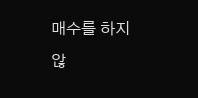매수를 하지 않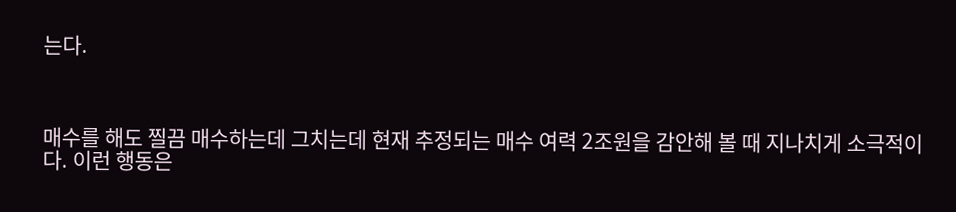는다.



매수를 해도 찔끔 매수하는데 그치는데 현재 추정되는 매수 여력 2조원을 감안해 볼 때 지나치게 소극적이다. 이런 행동은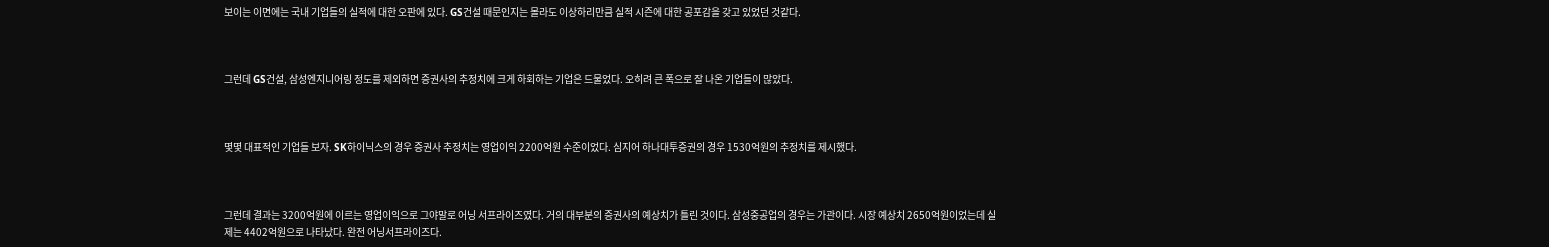보이는 이면에는 국내 기업들의 실적에 대한 오판에 있다. GS건설 때문인지는 몰라도 이상하리만큼 실적 시즌에 대한 공포감을 갖고 있었던 것같다.



그런데 GS건설, 삼성엔지니어링 정도를 제외하면 증권사의 추정치에 크게 하회하는 기업은 드물었다. 오히려 큰 폭으로 잘 나온 기업들이 많았다.



몇몇 대표적인 기업들 보자. SK하이닉스의 경우 증권사 추정치는 영업이익 2200억원 수준이었다. 심지어 하나대투증권의 경우 1530억원의 추정치를 제시했다.



그런데 결과는 3200억원에 이르는 영업이익으로 그야말로 어닝 서프라이즈였다. 거의 대부분의 증권사의 예상치가 틀린 것이다. 삼성중공업의 경우는 가관이다. 시장 예상치 2650억원이었는데 실제는 4402억원으로 나타났다. 완전 어닝서프라이즈다.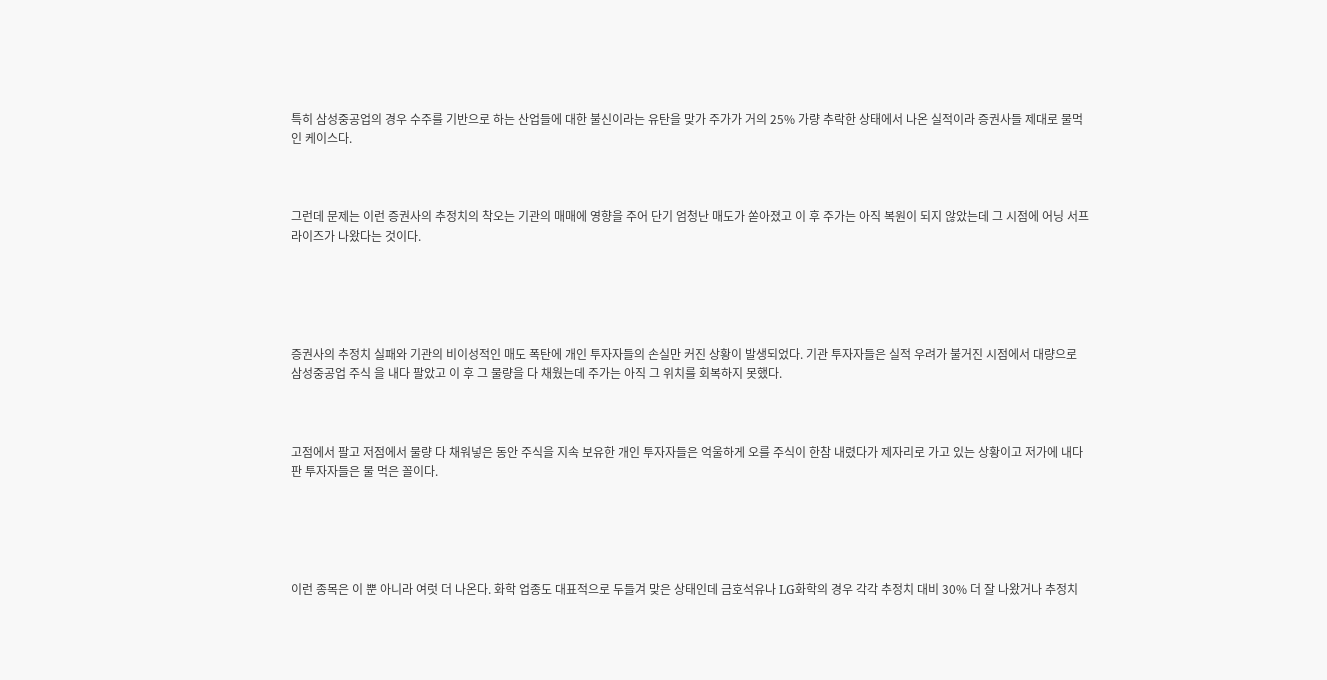특히 삼성중공업의 경우 수주를 기반으로 하는 산업들에 대한 불신이라는 유탄을 맞가 주가가 거의 25% 가량 추락한 상태에서 나온 실적이라 증권사들 제대로 물먹인 케이스다.



그런데 문제는 이런 증권사의 추정치의 착오는 기관의 매매에 영향을 주어 단기 엄청난 매도가 쏟아졌고 이 후 주가는 아직 복원이 되지 않았는데 그 시점에 어닝 서프라이즈가 나왔다는 것이다.





증권사의 추정치 실패와 기관의 비이성적인 매도 폭탄에 개인 투자자들의 손실만 커진 상황이 발생되었다. 기관 투자자들은 실적 우려가 불거진 시점에서 대량으로 삼성중공업 주식 을 내다 팔았고 이 후 그 물량을 다 채웠는데 주가는 아직 그 위치를 회복하지 못했다.



고점에서 팔고 저점에서 물량 다 채워넣은 동안 주식을 지속 보유한 개인 투자자들은 억울하게 오를 주식이 한참 내렸다가 제자리로 가고 있는 상황이고 저가에 내다 판 투자자들은 물 먹은 꼴이다.





이런 종목은 이 뿐 아니라 여럿 더 나온다. 화학 업종도 대표적으로 두들겨 맞은 상태인데 금호석유나 LG화학의 경우 각각 추정치 대비 30% 더 잘 나왔거나 추정치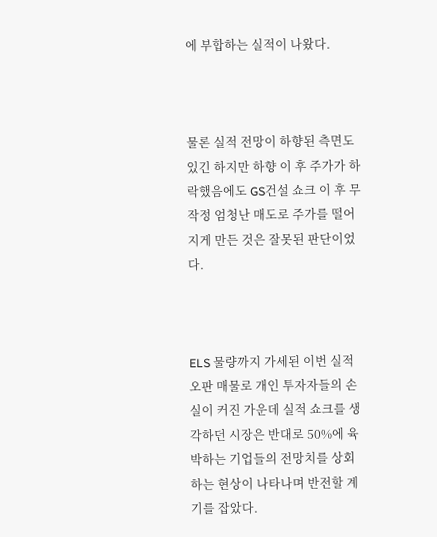에 부합하는 실적이 나왔다.



물론 실적 전망이 하향된 측면도 있긴 하지만 하향 이 후 주가가 하락했음에도 GS건설 쇼크 이 후 무작정 엄청난 매도로 주가를 떨어지게 만든 것은 잘못된 판단이었다.



ELS 물량까지 가세된 이번 실적 오판 매물로 개인 투자자들의 손실이 커진 가운데 실적 쇼크를 생각하던 시장은 반대로 50%에 육박하는 기업들의 전망치를 상회하는 현상이 나타나며 반전할 계기를 잡았다.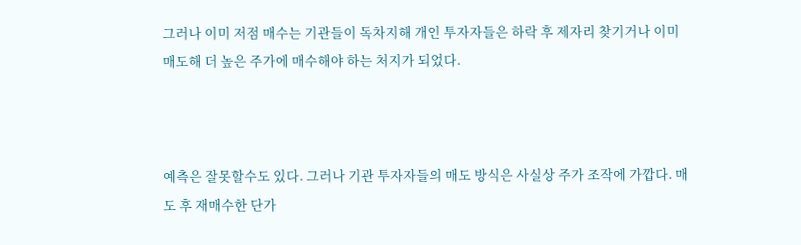그러나 이미 저점 매수는 기관들이 독차지해 개인 투자자들은 하락 후 제자리 찾기거나 이미 매도해 더 높은 주가에 매수해야 하는 처지가 되었다.



예측은 잘못할수도 있다. 그러나 기관 투자자들의 매도 방식은 사실상 주가 조작에 가깝다. 매도 후 재매수한 단가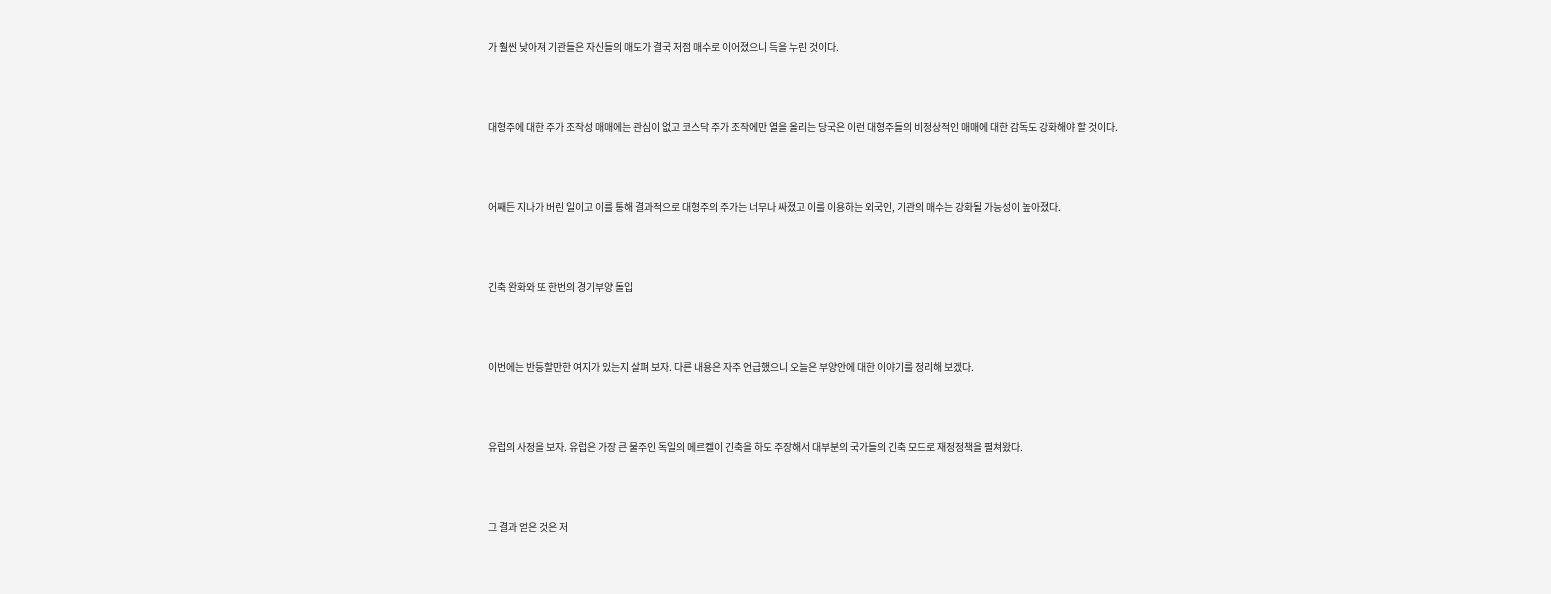가 훨씬 낮아져 기관들은 자신들의 매도가 결국 저점 매수로 이어졌으니 득을 누린 것이다.



대형주에 대한 주가 조작성 매매에는 관심이 없고 코스닥 주가 조작에만 열을 올리는 당국은 이런 대형주들의 비정상적인 매매에 대한 감독도 강화해야 할 것이다.



어째든 지나가 버린 일이고 이를 통해 결과적으로 대형주의 주가는 너무나 싸졌고 이를 이용하는 외국인, 기관의 매수는 강화될 가능성이 높아졌다.



긴축 완화와 또 한번의 경기부양 돌입



이번에는 반등할만한 여지가 있는지 살펴 보자. 다른 내용은 자주 언급했으니 오늘은 부양안에 대한 이야기를 정리해 보겠다.



유럽의 사정을 보자. 유럽은 가장 큰 물주인 독일의 메르켈이 긴축을 하도 주장해서 대부분의 국가들의 긴축 모드로 재정정책을 펼쳐왔다.



그 결과 얻은 것은 저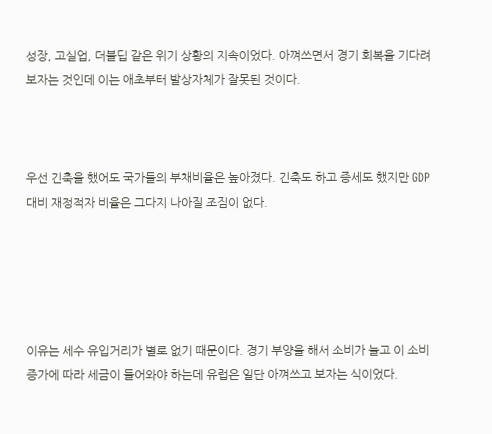성장, 고실업, 더블딥 같은 위기 상황의 지속이었다. 아껴쓰면서 경기 회복을 기다려 보자는 것인데 이는 애초부터 발상자체가 잘못된 것이다.



우선 긴축을 했어도 국가들의 부채비율은 높아졌다. 긴축도 하고 증세도 했지만 GDP 대비 재정적자 비율은 그다지 나아질 조짐이 없다.





이유는 세수 유입거리가 별로 없기 때문이다. 경기 부양을 해서 소비가 늘고 이 소비 증가에 따라 세금이 들어와야 하는데 유럽은 일단 아껴쓰고 보자는 식이었다.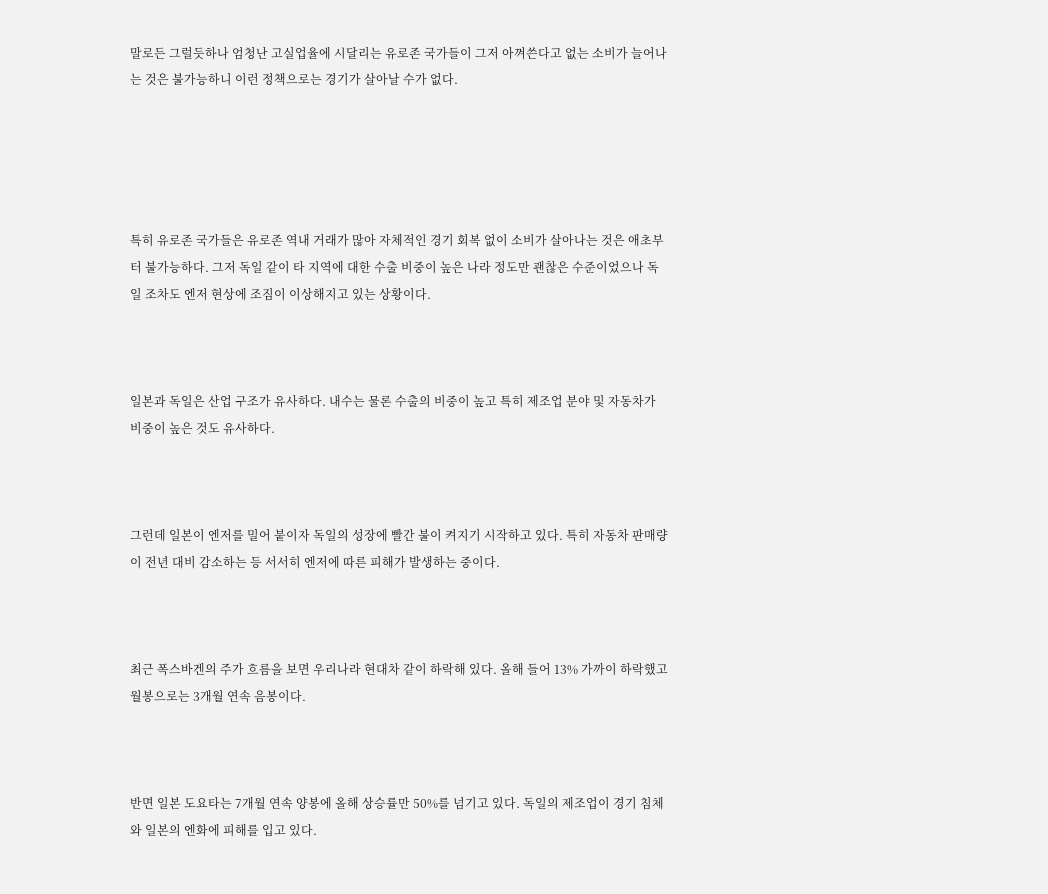말로든 그럴듯하나 엄청난 고실업율에 시달리는 유로존 국가들이 그저 아껴쓴다고 없는 소비가 늘어나는 것은 불가능하니 이런 정책으로는 경기가 살아날 수가 없다.





특히 유로존 국가들은 유로존 역내 거래가 많아 자체적인 경기 회복 없이 소비가 살아나는 것은 애초부터 불가능하다. 그저 독일 같이 타 지역에 대한 수출 비중이 높은 나라 정도만 괜찮은 수준이었으나 독일 조차도 엔저 현상에 조짐이 이상해지고 있는 상황이다.



일본과 독일은 산업 구조가 유사하다. 내수는 물론 수출의 비중이 높고 특히 제조업 분야 및 자동차가 비중이 높은 것도 유사하다.



그런데 일본이 엔저를 밀어 붙이자 독일의 성장에 빨간 불이 켜지기 시작하고 있다. 특히 자동차 판매량이 전년 대비 감소하는 등 서서히 엔저에 따른 피해가 발생하는 중이다.



최근 폭스바겐의 주가 흐름을 보면 우리나라 현대차 같이 하락해 있다. 올해 들어 13% 가까이 하락했고 월봉으로는 3개월 연속 음봉이다.



반면 일본 도요타는 7개월 연속 양봉에 올해 상승률만 50%를 넘기고 있다. 독일의 제조업이 경기 침체와 일본의 엔화에 피해를 입고 있다.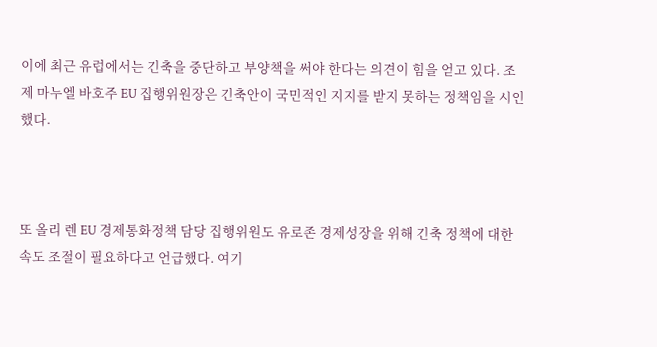이에 최근 유럽에서는 긴축을 중단하고 부양책을 써야 한다는 의견이 힘을 얻고 있다. 조제 마누엘 바호주 EU 집행위원장은 긴축안이 국민적인 지지를 받지 못하는 정책임을 시인했다.



또 올리 렌 EU 경제통화정책 담당 집행위원도 유로존 경제성장을 위해 긴축 정책에 대한 속도 조절이 필요하다고 언급했다. 여기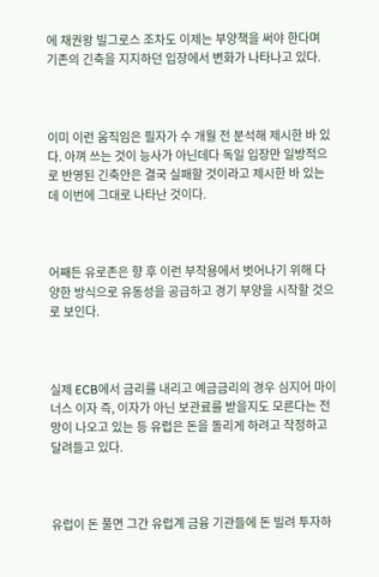에 채권왕 빌그로스 조차도 이제는 부양책을 써야 한다며 기존의 긴축을 지지하던 입장에서 변화가 나타나고 있다.



이미 이런 움직임은 필자가 수 개월 전 분석해 제시한 바 있다. 아껴 쓰는 것이 능사가 아닌데다 독일 입장만 일방적으로 반영된 긴축안은 결국 실패할 것이라고 제시한 바 있는데 이번에 그대로 나타난 것이다.



어째든 유로존은 향 후 이런 부작용에서 벗어나기 위해 다양한 방식으로 유동성을 공급하고 경기 부양을 시작할 것으로 보인다.



실제 ECB에서 금리를 내리고 예금금리의 경우 심지어 마이너스 이자 즉, 이자가 아닌 보관료를 받을지도 모른다는 전망이 나오고 있는 등 유럽은 돈을 돌리게 하려고 작정하고 달려들고 있다.



유럽이 돈 풀면 그간 유럽계 금융 기관들에 돈 빌려 투자하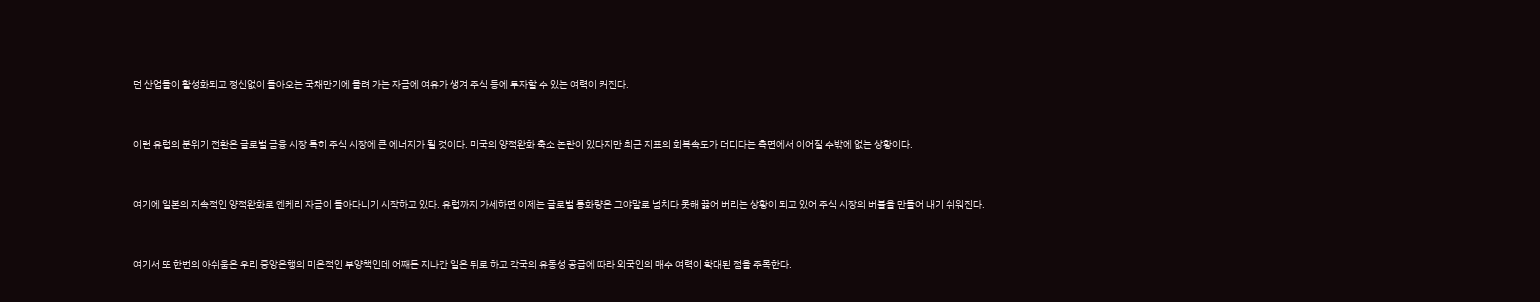던 산업들이 활성화되고 정신없이 돌아오는 국채만기에 몰려 가는 자금에 여유가 생겨 주식 등에 투자할 수 있는 여력이 커진다.



이런 유럽의 분위기 전환은 글로벌 금융 시장 특히 주식 시장에 큰 에너지가 될 것이다. 미국의 양적완화 축소 논란이 있다지만 최근 지표의 회복속도가 더디다는 측면에서 이어질 수밖에 없는 상황이다.



여기에 일본의 지속적인 양적완화로 엔케리 자금이 돌아다니기 시작하고 있다. 유럽까지 가세하면 이제는 글로벌 통화량은 그야말로 넘치다 못해 끓어 버리는 상황이 되고 있어 주식 시장의 버블을 만들어 내기 쉬워진다.



여기서 또 한번의 아쉬움은 우리 중앙은행의 미온적인 부양책인데 어째든 지나간 일은 뒤로 하고 각국의 유동성 공급에 따라 외국인의 매수 여력이 확대된 점을 주목한다.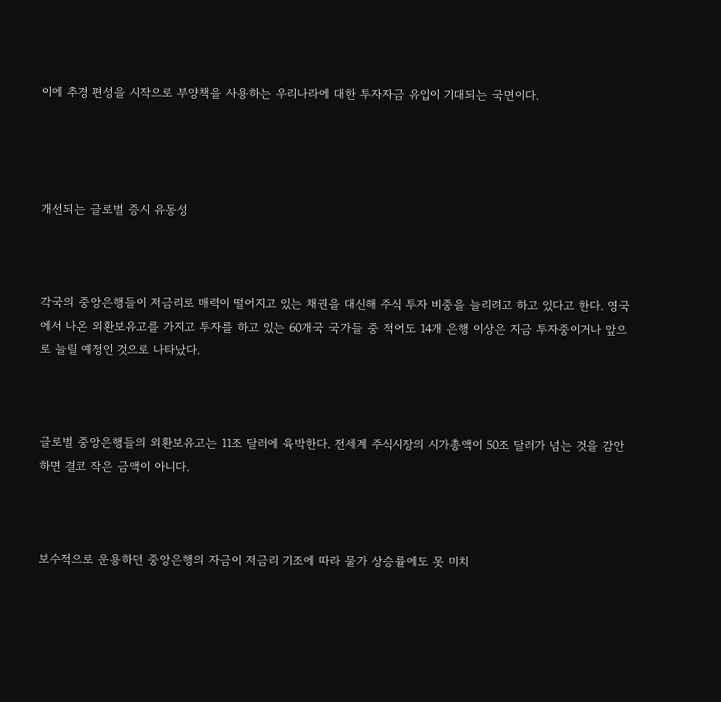이에 추경 편성을 시작으로 부양책을 사용하는 우리나라에 대한 투자자금 유입이 기대되는 국면이다.




개선되는 글로벌 증시 유동성



각국의 중앙은행들이 저금리로 매력이 떨어지고 있는 채권을 대신해 주식 투자 비중을 늘리려고 하고 있다고 한다. 영국에서 나온 외환보유고를 가지고 투자를 하고 있는 60개국 국가들 중 적어도 14개 은행 이상은 지금 투자중이거나 앞으로 늘릴 예정인 것으로 나타났다.



글로벌 중앙은행들의 외환보유고는 11조 달러에 육박한다. 전세계 주식시장의 시가총액이 50조 달러가 넘는 것을 감안하면 결코 작은 금액이 아니다.



보수적으로 운용하던 중앙은행의 자금이 저금리 기조에 따라 물가 상승률에도 못 미치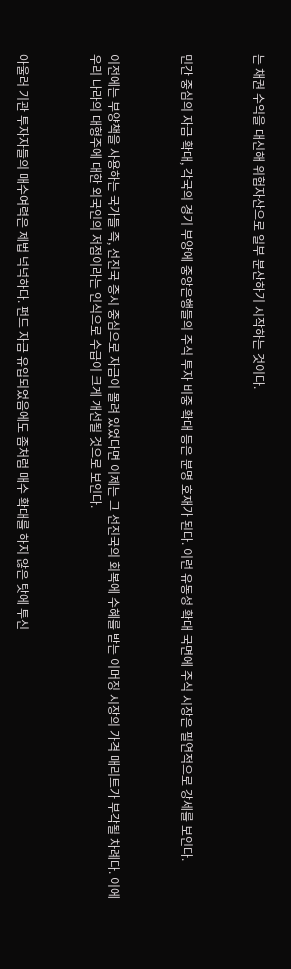는 채권 수익을 대신해 위험자산으로 일부 분산하기 시작하는 것이다.



민간 중심의 자금 확대, 각국의 경기 부양에 중앙은행들의 주식 투자 비중 확대 등은 분명 호재가 된다. 이런 유동성 확대 국면에 주식 시장은 필연적으로 강세를 보인다.



이전에는 부양책을 사용하는 국가들 즉, 선진국 증시 중심으로 자금이 몰려 있었다면 이제는 그 선진국의 회복에 수혜를 받는 이머징 시장의 가격 매리트가 부각될 차례다. 이에 우리 나라의 대형주에 대한 외국인의 저점이라는 인식으로 수급이 크게 개선될 것으로 보인다.



아울러 기관 투자자들의 매수여력은 제법 넉넉하다. 펀드 자금 유입되었음에도 좀처럼 매수 확대를 하지 않은 탓에 투신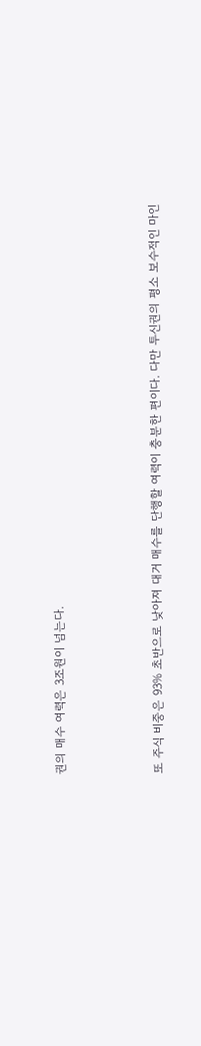권의 매수 여력은 3조원이 넘는다.



또 주식 비중은 93% 초반으로 낮아져 대거 매수를 단행할 여력이 충분한 편이다. 다만 투신권의 평소 보수적인 마인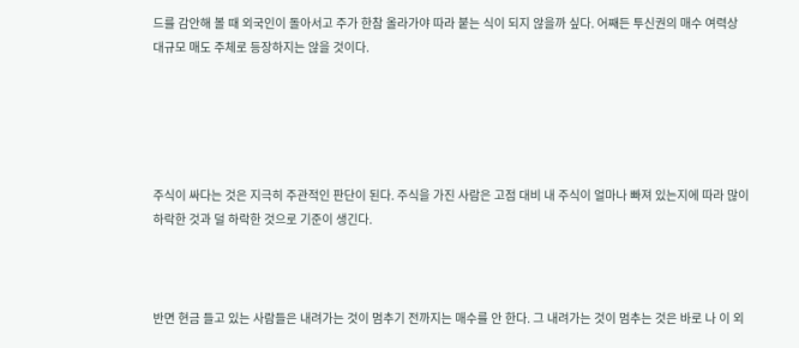드를 감안해 볼 때 외국인이 돌아서고 주가 한참 올라가야 따라 붙는 식이 되지 않을까 싶다. 어째든 투신권의 매수 여력상 대규모 매도 주체로 등장하지는 않을 것이다.





주식이 싸다는 것은 지극히 주관적인 판단이 된다. 주식을 가진 사람은 고점 대비 내 주식이 얼마나 빠져 있는지에 따라 많이 하락한 것과 덜 하락한 것으로 기준이 생긴다.



반면 현금 들고 있는 사람들은 내려가는 것이 멈추기 전까지는 매수를 안 한다. 그 내려가는 것이 멈추는 것은 바로 나 이 외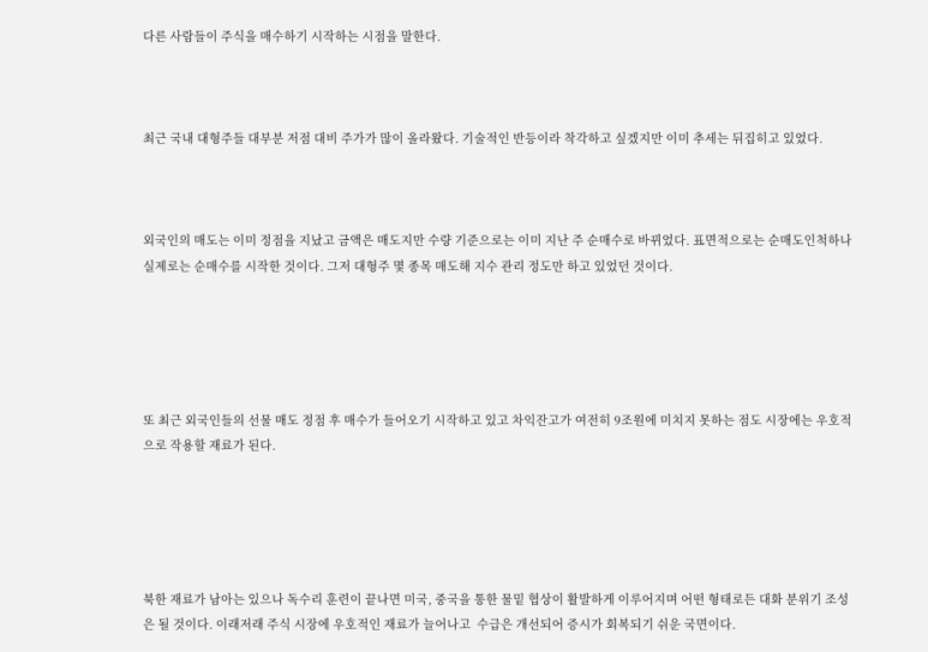다른 사람들이 주식을 매수하기 시작하는 시점을 말한다.



최근 국내 대형주들 대부분 저점 대비 주가가 많이 올라왔다. 기술적인 반등이라 착각하고 싶겠지만 이미 추세는 뒤집히고 있었다.



외국인의 매도는 이미 정점을 지났고 금액은 매도지만 수량 기준으로는 이미 지난 주 순매수로 바뀌었다. 표면적으로는 순매도인척하나 실제로는 순매수를 시작한 것이다. 그저 대형주 몇 종목 매도해 지수 관리 정도만 하고 있었던 것이다.





또 최근 외국인들의 선물 매도 정점 후 매수가 들어오기 시작하고 있고 차익잔고가 여전히 9조원에 미치지 못하는 점도 시장에는 우호적으로 작용할 재료가 된다.





북한 재료가 남아는 있으나 독수리 훈련이 끝나면 미국, 중국을 통한 물밑 협상이 활발하게 이루어지며 어떤 형태로든 대화 분위기 조성은 될 것이다. 이래저래 주식 시장에 우호적인 재료가 늘어나고  수급은 개선되어 증시가 회복되기 쉬운 국면이다.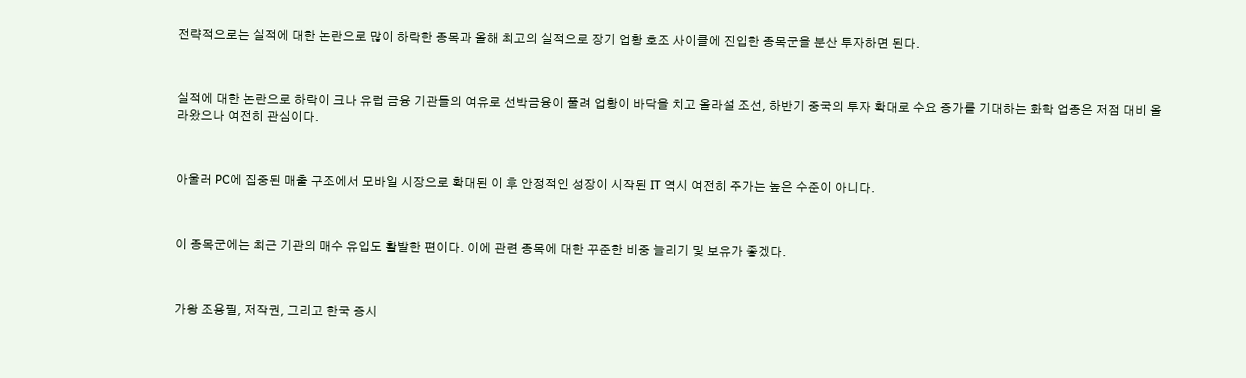전략적으로는 실적에 대한 논란으로 많이 하락한 종목과 올해 최고의 실적으로 장기 업황 호조 사이클에 진입한 종목군을 분산 투자하면 된다.



실적에 대한 논란으로 하락이 크나 유럽 금융 기관들의 여유로 선박금융이 풀려 업황이 바닥을 치고 올라설 조선, 하반기 중국의 투자 확대로 수요 증가를 기대하는 화학 업종은 저점 대비 올라왔으나 여전히 관심이다.



아울러 PC에 집중된 매출 구조에서 모바일 시장으로 확대된 이 후 안정적인 성장이 시작된 IT 역시 여전히 주가는 높은 수준이 아니다.



이 종목군에는 최근 기관의 매수 유입도 활발한 편이다. 이에 관련 종목에 대한 꾸준한 비중 늘리기 및 보유가 좋겠다.



가왕 조용필, 저작권, 그리고 한국 증시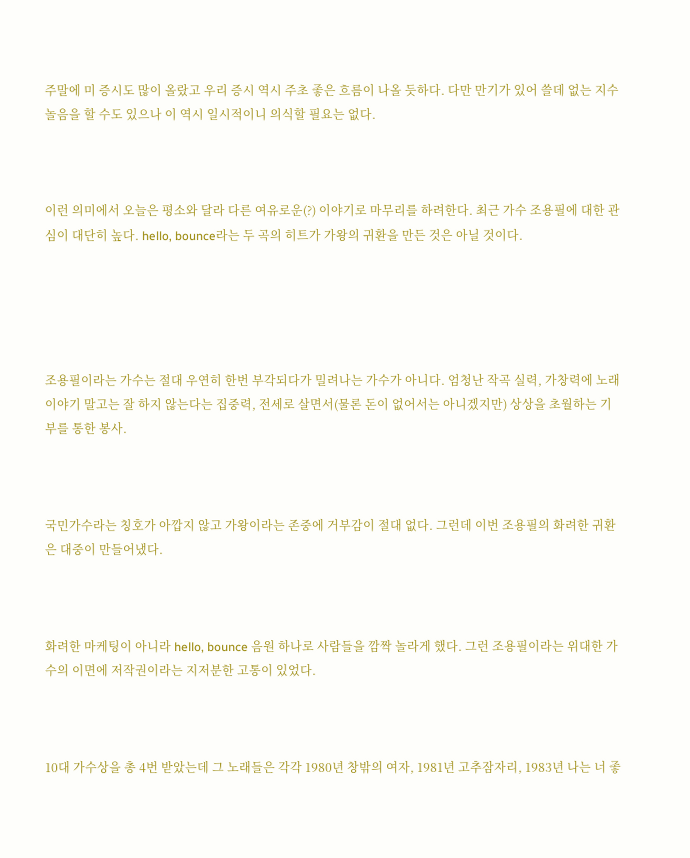주말에 미 증시도 많이 올랐고 우리 증시 역시 주초 좋은 흐름이 나올 듯하다. 다만 만기가 있어 쓸데 없는 지수 놀음을 할 수도 있으나 이 역시 일시적이니 의식할 필요는 없다.



이런 의미에서 오늘은 평소와 달라 다른 여유로운(?) 이야기로 마무리를 하려한다. 최근 가수 조용필에 대한 관심이 대단히 높다. hello, bounce라는 두 곡의 히트가 가왕의 귀환을 만든 것은 아닐 것이다.





조용필이라는 가수는 절대 우연히 한번 부각되다가 밀려나는 가수가 아니다. 엄청난 작곡 실력, 가창력에 노래 이야기 말고는 잘 하지 않는다는 집중력, 전세로 살면서(물론 돈이 없어서는 아니겠지만) 상상을 초월하는 기부를 통한 봉사.



국민가수라는 칭호가 아깝지 않고 가왕이라는 존중에 거부감이 절대 없다. 그런데 이번 조용필의 화려한 귀환은 대중이 만들어냈다.



화려한 마케팅이 아니라 hello, bounce 음원 하나로 사람들을 깜짝 놀라게 했다. 그런 조용필이라는 위대한 가수의 이면에 저작권이라는 지저분한 고통이 있었다.



10대 가수상을 총 4번 받았는데 그 노래들은 각각 1980년 창밖의 여자, 1981년 고추잠자리, 1983년 나는 너 좋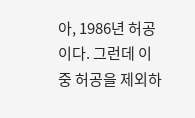아, 1986년 허공이다. 그런데 이 중 허공을 제외하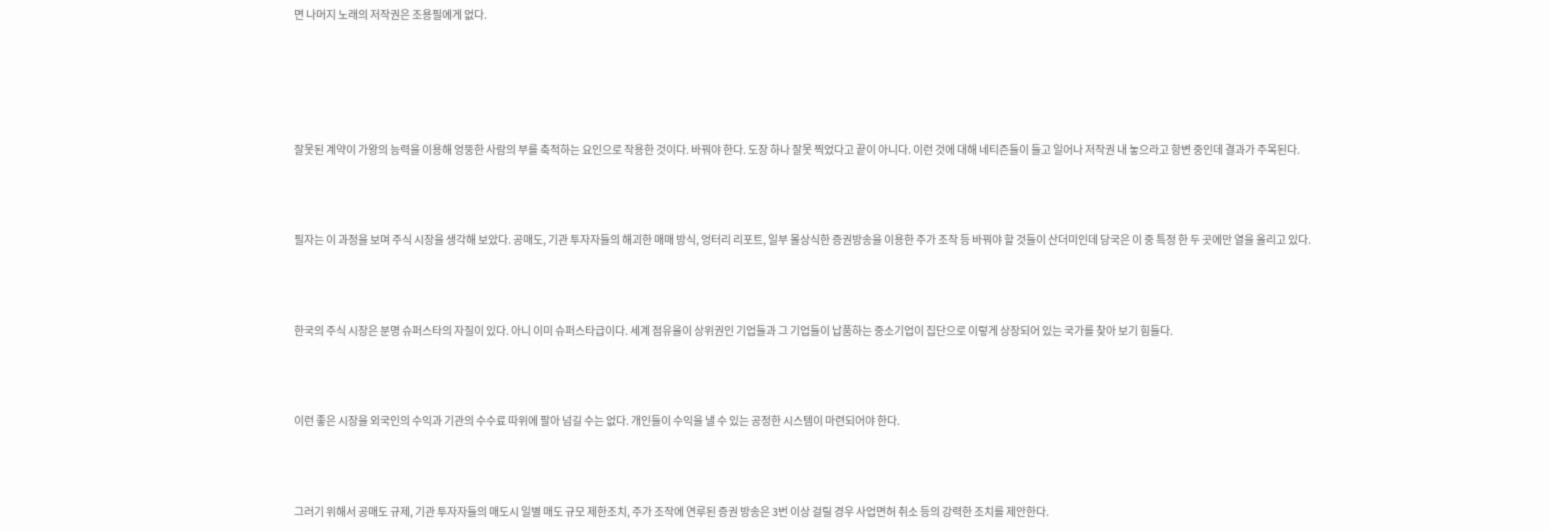면 나머지 노래의 저작권은 조용필에게 없다.





잘못된 계약이 가왕의 능력을 이용해 엉뚱한 사람의 부를 축적하는 요인으로 작용한 것이다. 바꿔야 한다. 도장 하나 잘못 찍었다고 끝이 아니다. 이런 것에 대해 네티즌들이 들고 일어나 저작권 내 놓으라고 항변 중인데 결과가 주목된다.



필자는 이 과정을 보며 주식 시장을 생각해 보았다. 공매도, 기관 투자자들의 해괴한 매매 방식, 엉터리 리포트, 일부 몰상식한 증권방송을 이용한 주가 조작 등 바꿔야 할 것들이 산더미인데 당국은 이 중 특정 한 두 곳에만 열을 올리고 있다.



한국의 주식 시장은 분명 슈퍼스타의 자질이 있다. 아니 이미 슈퍼스타급이다. 세계 점유율이 상위권인 기업들과 그 기업들이 납품하는 중소기업이 집단으로 이렇게 상장되어 있는 국가를 찾아 보기 힘들다.



이런 좋은 시장을 외국인의 수익과 기관의 수수료 따위에 팔아 넘길 수는 없다. 개인들이 수익을 낼 수 있는 공정한 시스템이 마련되어야 한다.



그러기 위해서 공매도 규제, 기관 투자자들의 매도시 일별 매도 규모 제한조치, 주가 조작에 연루된 증권 방송은 3번 이상 걸릴 경우 사업면허 취소 등의 강력한 조치를 제안한다.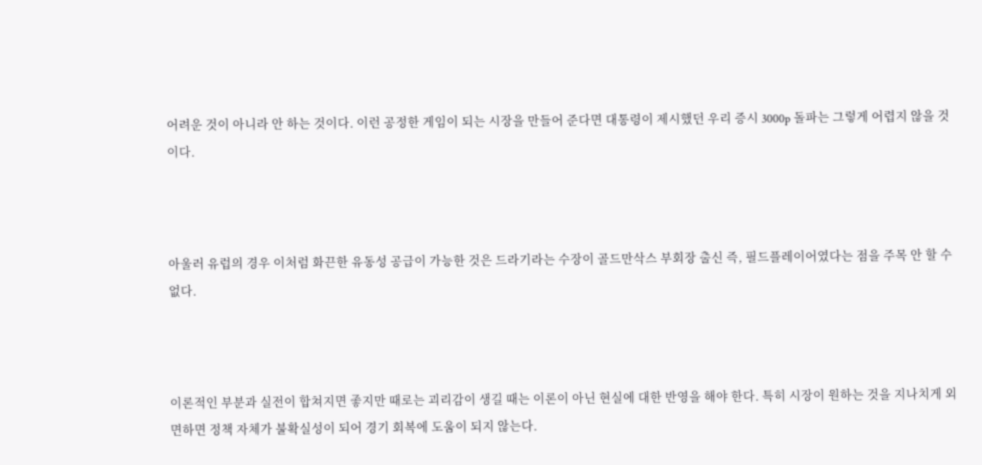어려운 것이 아니라 안 하는 것이다. 이런 공정한 게임이 되는 시장을 만들어 준다면 대통령이 제시했던 우리 증시 3000p 돌파는 그렇게 어렵지 않을 것이다.



아울러 유럽의 경우 이처럼 화끈한 유동성 공급이 가능한 것은 드라기라는 수장이 골드만삭스 부회장 출신 즉, 필드플레이어였다는 점을 주목 안 할 수 없다.



이론적인 부분과 실전이 합쳐지면 좋지만 때로는 괴리감이 생길 때는 이론이 아닌 현실에 대한 반영을 해야 한다. 특히 시장이 원하는 것을 지나치게 외면하면 정책 자체가 불확실성이 되어 경기 회복에 도움이 되지 않는다.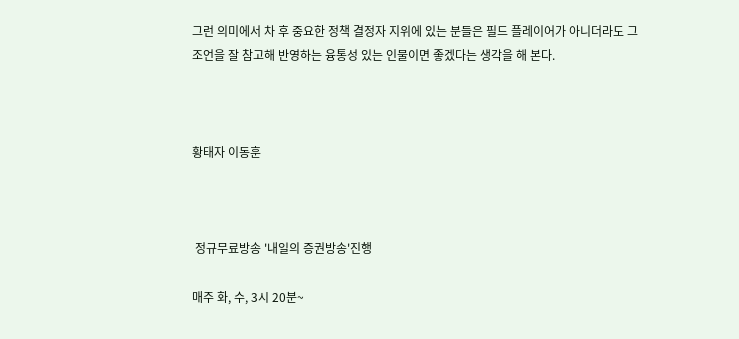그런 의미에서 차 후 중요한 정책 결정자 지위에 있는 분들은 필드 플레이어가 아니더라도 그 조언을 잘 참고해 반영하는 융통성 있는 인물이면 좋겠다는 생각을 해 본다.



황태자 이동훈



 정규무료방송 '내일의 증권방송'진행

매주 화, 수, 3시 20분~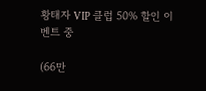황태자 VIP 클럽 50% 할인 이벤트 중

(66만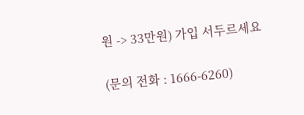원 -> 33만원) 가입 서두르세요

(문의 전화 : 1666-6260)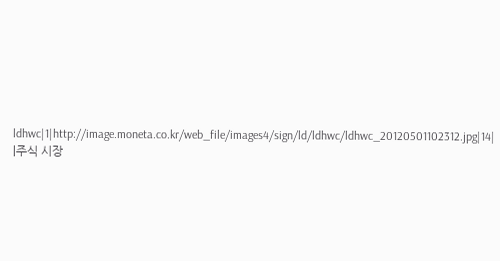ldhwc|1|http://image.moneta.co.kr/web_file/images4/sign/ld/ldhwc/ldhwc_20120501102312.jpg|14| |주식 시장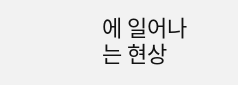에 일어나는 현상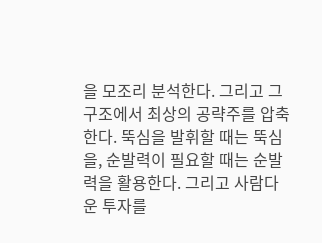을 모조리 분석한다. 그리고 그 구조에서 최상의 공략주를 압축한다. 뚝심을 발휘할 때는 뚝심을, 순발력이 필요할 때는 순발력을 활용한다. 그리고 사람다운 투자를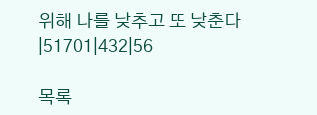위해 나를 낮추고 또 낮춘다|51701|432|56

목록